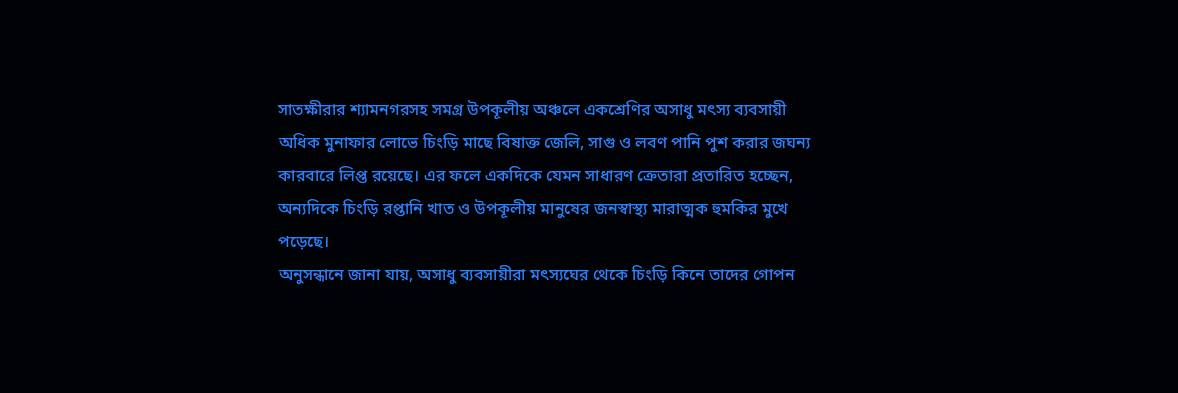সাতক্ষীরার শ্যামনগরসহ সমগ্র উপকূলীয় অঞ্চলে একশ্রেণির অসাধু মৎস্য ব্যবসায়ী অধিক মুনাফার লোভে চিংড়ি মাছে বিষাক্ত জেলি, সাগু ও লবণ পানি পুশ করার জঘন্য কারবারে লিপ্ত রয়েছে। এর ফলে একদিকে যেমন সাধারণ ক্রেতারা প্রতারিত হচ্ছেন, অন্যদিকে চিংড়ি রপ্তানি খাত ও উপকূলীয় মানুষের জনস্বাস্থ্য মারাত্মক হুমকির মুখে পড়েছে।
অনুসন্ধানে জানা যায়, অসাধু ব্যবসায়ীরা মৎস্যঘের থেকে চিংড়ি কিনে তাদের গোপন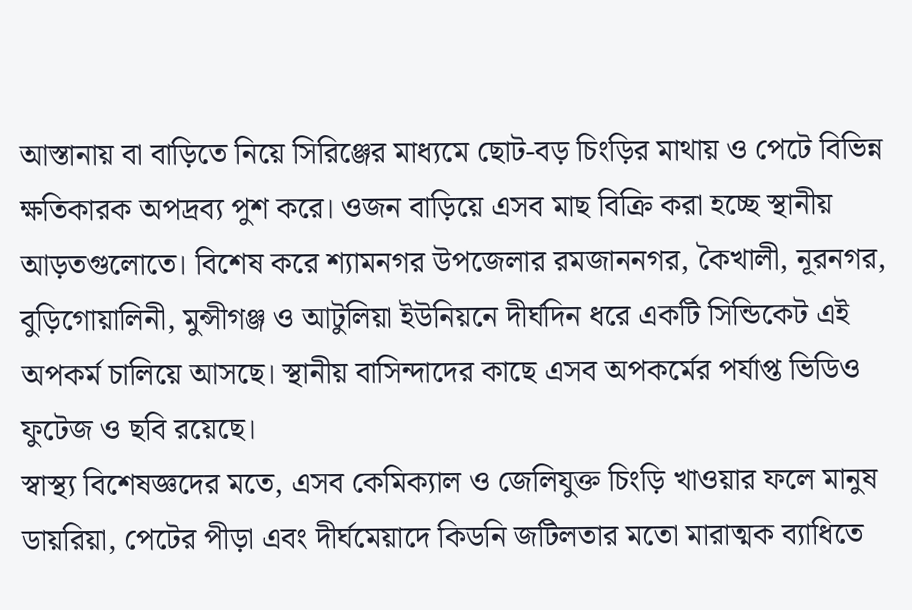আস্তানায় বা বাড়িতে নিয়ে সিরিঞ্জের মাধ্যমে ছোট-বড় চিংড়ির মাথায় ও পেটে বিভিন্ন ক্ষতিকারক অপদ্রব্য পুশ করে। ওজন বাড়িয়ে এসব মাছ বিক্রি করা হচ্ছে স্থানীয় আড়তগুলোতে। বিশেষ করে শ্যামনগর উপজেলার রমজাননগর, কৈখালী, নূরনগর, বুড়িগোয়ালিনী, মুন্সীগঞ্জ ও আটুলিয়া ইউনিয়নে দীর্ঘদিন ধরে একটি সিন্ডিকেট এই অপকর্ম চালিয়ে আসছে। স্থানীয় বাসিন্দাদের কাছে এসব অপকর্মের পর্যাপ্ত ভিডিও ফুটেজ ও ছবি রয়েছে।
স্বাস্থ্য বিশেষজ্ঞদের মতে, এসব কেমিক্যাল ও জেলিযুক্ত চিংড়ি খাওয়ার ফলে মানুষ ডায়রিয়া, পেটের পীড়া এবং দীর্ঘমেয়াদে কিডনি জটিলতার মতো মারাত্মক ব্যাধিতে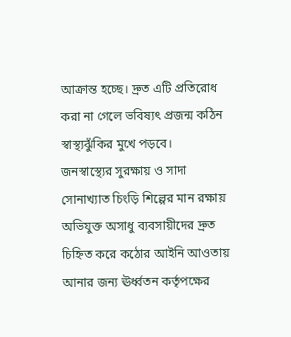আক্রান্ত হচ্ছে। দ্রুত এটি প্রতিরোধ করা না গেলে ভবিষ্যৎ প্রজন্ম কঠিন স্বাস্থ্যঝুঁকির মুখে পড়বে।
জনস্বাস্থ্যের সুরক্ষায় ও সাদা সোনাখ্যাত চিংড়ি শিল্পের মান রক্ষায় অভিযুক্ত অসাধু ব্যবসায়ীদের দ্রুত চিহ্নিত করে কঠোর আইনি আওতায় আনার জন্য ঊর্ধ্বতন কর্তৃপক্ষের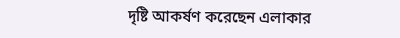দৃষ্টি আকর্ষণ করেছেন এলাকার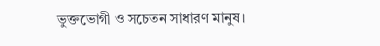ভুক্তভোগী ও সচেতন সাধারণ মানুষ।